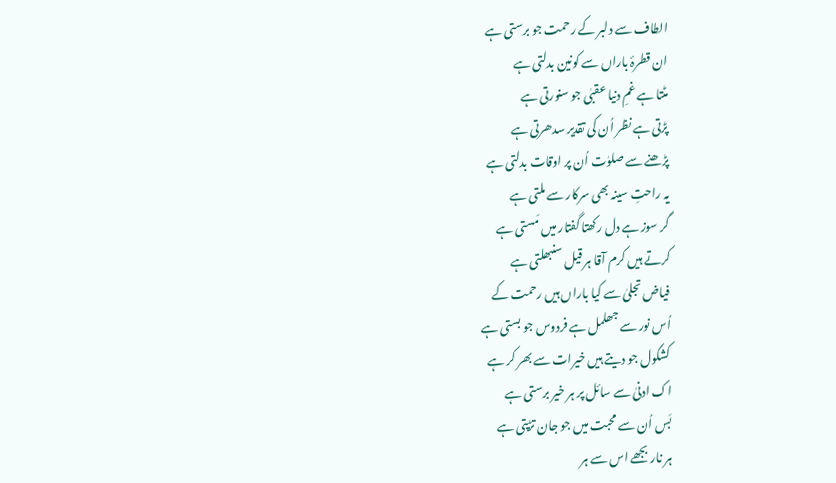الطاف سے دلبر کے رحمت جو برستی ہے
ان قطرۂ باراں سے کونین بدلتی ہے
مٹتا ہے غمِ دنیا عقبٰی جو سنورتی ہے
پڑتی ہے نظر اُن کی تقدیر سدھرتی ہے
پڑھنے سے صلوٰت اُن پر اوقات بدلتی ہے
یہ راحتِ سینہ بھی سرکار سے ملتی ہے
گر سوز ہے دل رکھتا گفتار میں مَستی ہے
کرتے ہیں کرم آقا ہر قیل سنبھلتی ہے
فیاض تجلیٰ سے کیا باراں ہیں رحمت کے
اُس نور سے جھلمل ہے فردوس جو بستی ہے
کشکول جو دیتے ہیں خیرات سے بھر کر ہے
اک ادنیٰ سے سائل پر ہر خیر برستی ہے
بَس اُن سے محبت میں جو جان تڑپتی ہے
ہر نار بجھے اس سے ہر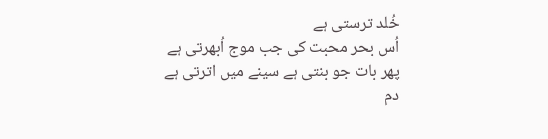خُلد ترستی ہے
اُس بحر محبت کی جب موج اُبھرتی ہے
پھر بات جو بنتی ہے سینے میں اترتی ہے
دم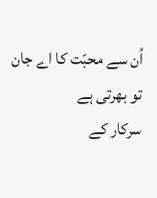اُن سے محبّت کا اے جان تو بھرتی ہے
سرکار کے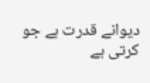دیوانے قدرت ہے جو کرتی ہے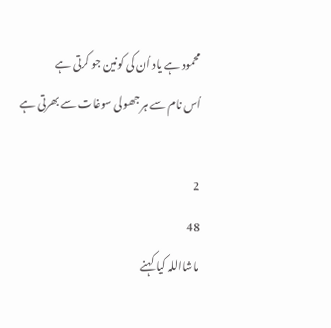محمود ہے یاد اُن کی کونین جو کرتی ہے
اُس نام سے ہر جھولی سوغات سے بھرتی ہے

2
48
ماشااللہ کیا کہنے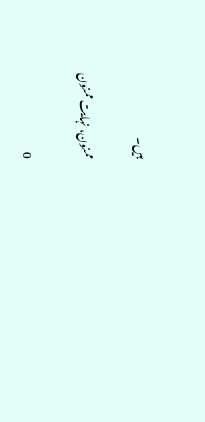ہیں۔

ممنون، نہایت ممنون

0